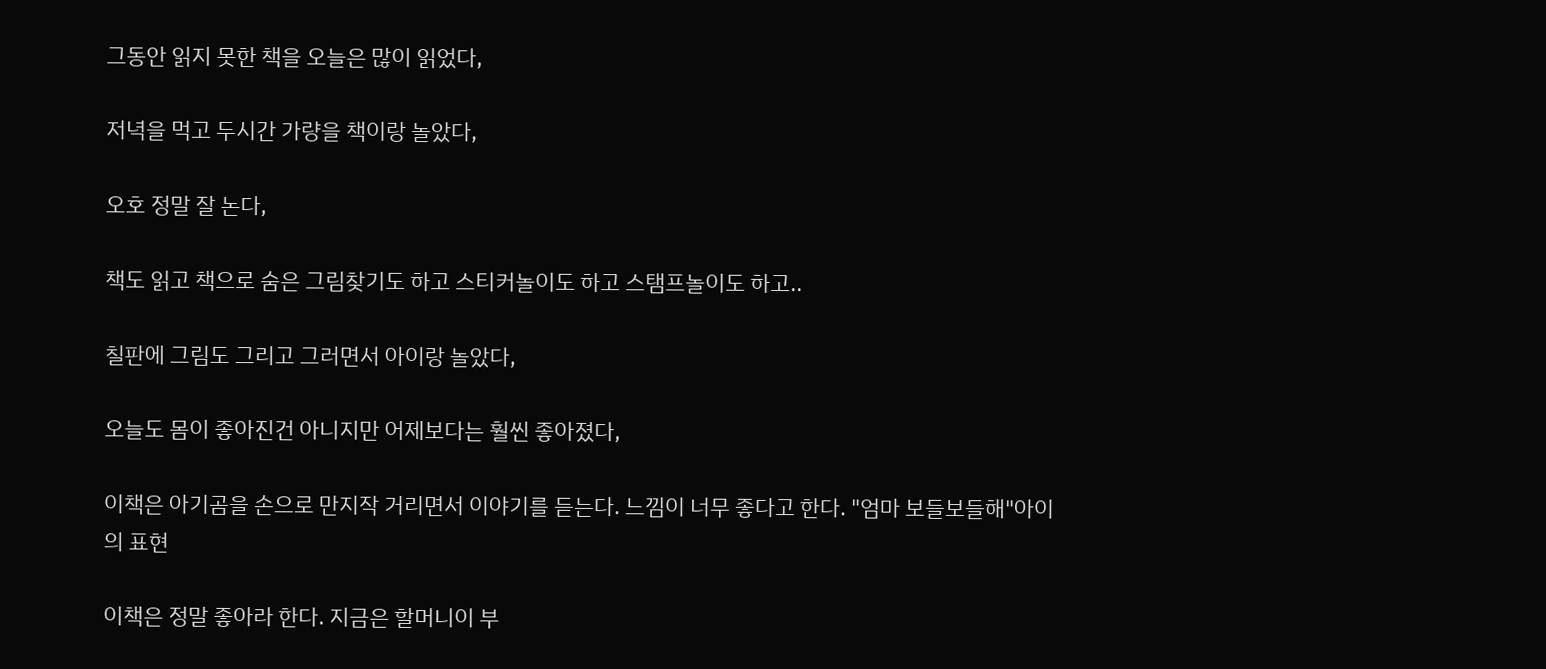그동안 읽지 못한 책을 오늘은 많이 읽었다,

저녁을 먹고 두시간 가량을 책이랑 놀았다,

오호 정말 잘 논다,

책도 읽고 책으로 숨은 그림찾기도 하고 스티커놀이도 하고 스탬프놀이도 하고..

칠판에 그림도 그리고 그러면서 아이랑 놀았다,

오늘도 몸이 좋아진건 아니지만 어제보다는 훨씬 좋아졌다,

이책은 아기곰을 손으로 만지작 거리면서 이야기를 듣는다. 느낌이 너무 좋다고 한다. "엄마 보들보들해"아이의 표현

이책은 정말 좋아라 한다. 지금은 할머니이 부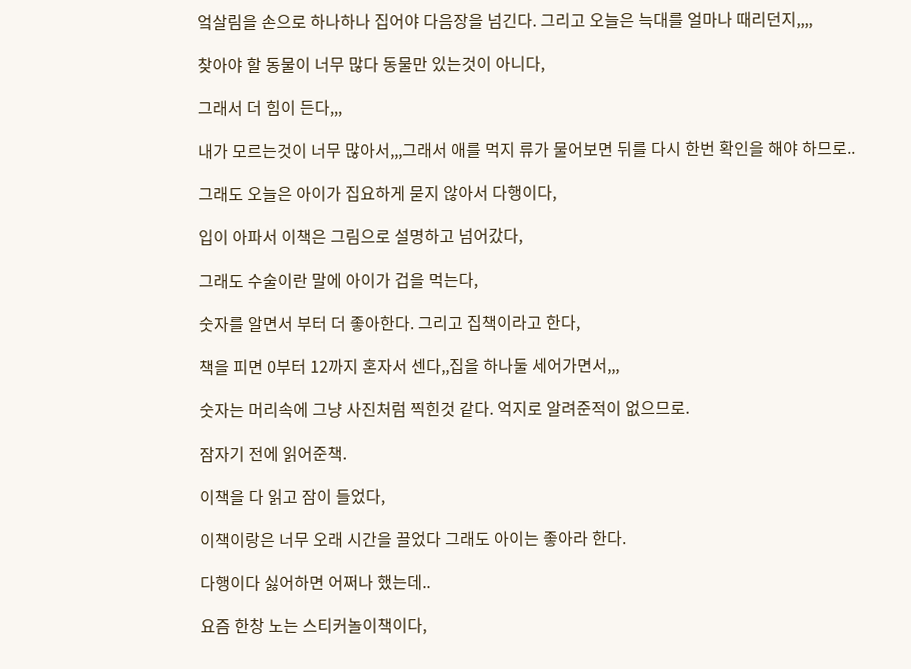엌살림을 손으로 하나하나 집어야 다음장을 넘긴다. 그리고 오늘은 늑대를 얼마나 때리던지,,,,

찾아야 할 동물이 너무 많다 동물만 있는것이 아니다,

그래서 더 힘이 든다,,,

내가 모르는것이 너무 많아서,,,그래서 애를 먹지 류가 물어보면 뒤를 다시 한번 확인을 해야 하므로..

그래도 오늘은 아이가 집요하게 묻지 않아서 다행이다,

입이 아파서 이책은 그림으로 설명하고 넘어갔다,

그래도 수술이란 말에 아이가 겁을 먹는다,

숫자를 알면서 부터 더 좋아한다. 그리고 집책이라고 한다,

책을 피면 0부터 12까지 혼자서 센다,,집을 하나둘 세어가면서,,,

숫자는 머리속에 그냥 사진처럼 찍힌것 같다. 억지로 알려준적이 없으므로.

잠자기 전에 읽어준책.

이책을 다 읽고 잠이 들었다,

이책이랑은 너무 오래 시간을 끌었다 그래도 아이는 좋아라 한다.

다행이다 싫어하면 어쩌나 했는데..

요즘 한창 노는 스티커놀이책이다,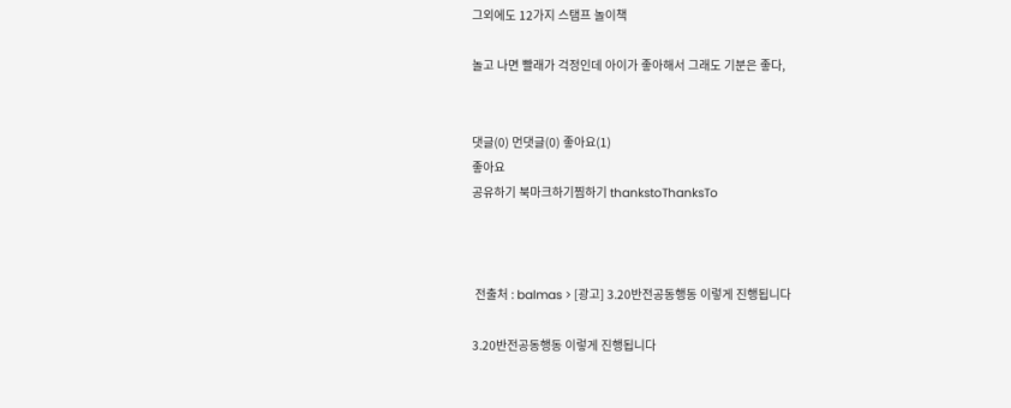그외에도 12가지 스탬프 놀이책

놀고 나면 빨래가 걱정인데 아이가 좋아해서 그래도 기분은 좋다,


댓글(0) 먼댓글(0) 좋아요(1)
좋아요
공유하기 북마크하기찜하기 thankstoThanksTo



 전출처 : balmas > [광고] 3.20반전공동행동 이렇게 진행됩니다

3.20반전공동행동 이렇게 진행됩니다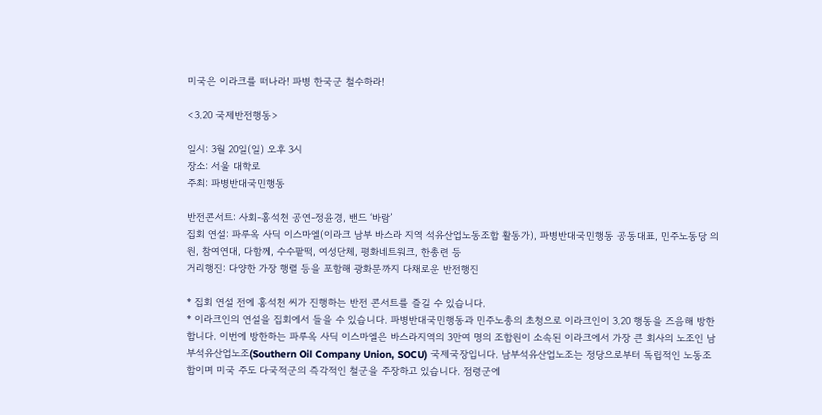미국은 이라크를 떠나라! 파병 한국군 철수하라!

<3.20 국제반전행동>

일시: 3월 20일(일) 오후 3시
장소: 서울 대학로
주최: 파병반대국민행동

반전콘서트: 사회-홍석천 공연-정윤경, 밴드 ‘바람’
집회 연설: 파루옥 사딕 이스마엘(이라크 남부 바스라 지역 석유산업노동조합 활동가), 파병반대국민행동 공동대표, 민주노동당 의원, 참여연대, 다함께, 수수팥떡, 여성단체, 평화네트워크, 한총련 등
거리행진: 다양한 가장 행렬 등을 포함해 광화문까지 다채로운 반전행진

* 집회 연설 전에 홍석천 씨가 진행하는 반전 콘서트를 즐길 수 있습니다.
* 이라크인의 연설을 집회에서 들을 수 있습니다. 파병반대국민행동과 민주노총의 초청으로 이라크인이 3.20 행동을 즈음해 방한합니다. 이번에 방한하는 파루옥 사딕 이스마엘은 바스라지역의 3만여 명의 조합원이 소속된 이라크에서 가장 큰 회사의 노조인 남부석유산업노조(Southern Oil Company Union, SOCU) 국제국장입니다. 남부석유산업노조는 정당으로부터 독립적인 노동조합이며 미국 주도 다국적군의 즉각적인 철군을 주장하고 있습니다. 점령군에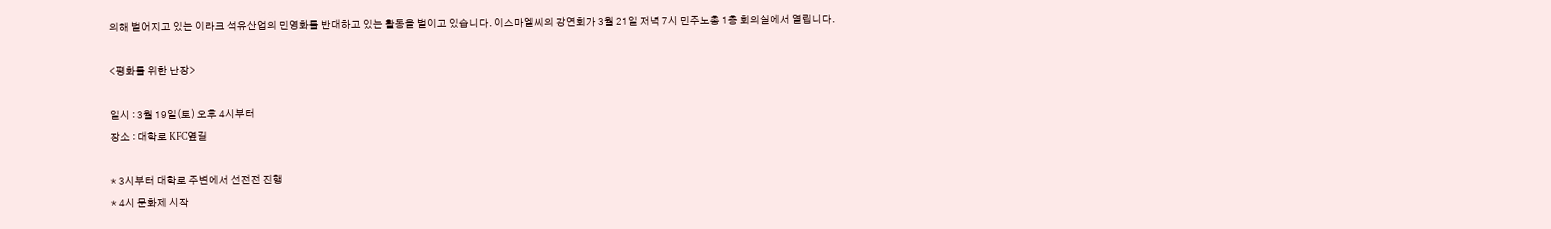의해 벌어지고 있는 이라크 석유산업의 민영화를 반대하고 있는 활동을 벌이고 있습니다. 이스마엘씨의 강연회가 3월 21일 저녁 7시 민주노총 1층 회의실에서 열립니다.

<평화를 위한 난장>

일시 : 3월 19일(토) 오후 4시부터
장소 : 대학로 KFC옆길

* 3시부터 대학로 주변에서 선전전 진행
* 4시 문화제 시작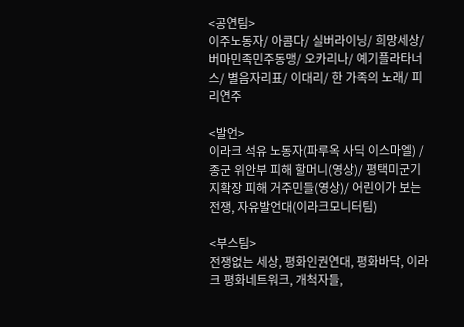<공연팀>
이주노동자/ 아콤다/ 실버라이닝/ 희망세상/ 버마민족민주동맹/ 오카리나/ 예기플라타너스/ 별음자리표/ 이대리/ 한 가족의 노래/ 피리연주

<발언>
이라크 석유 노동자(파루옥 사딕 이스마엘) / 종군 위안부 피해 할머니(영상)/ 평택미군기지확장 피해 거주민들(영상)/ 어린이가 보는 전쟁, 자유발언대(이라크모니터팀)

<부스팀>
전쟁없는 세상, 평화인권연대, 평화바닥, 이라크 평화네트워크, 개척자들,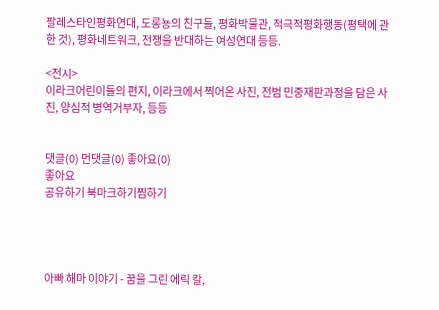팔레스타인평화연대, 도롱뇽의 친구들, 평화박물관, 적극적평화행동(평택에 관한 것), 평화네트워크, 전쟁을 반대하는 여성연대 등등.

<전시>
이라크어린이들의 편지, 이라크에서 찍어온 사진, 전범 민중재판과정을 담은 사진, 양심적 병역거부자, 등등


댓글(0) 먼댓글(0) 좋아요(0)
좋아요
공유하기 북마크하기찜하기




아빠 해마 이야기 - 꿈을 그린 에릭 칼,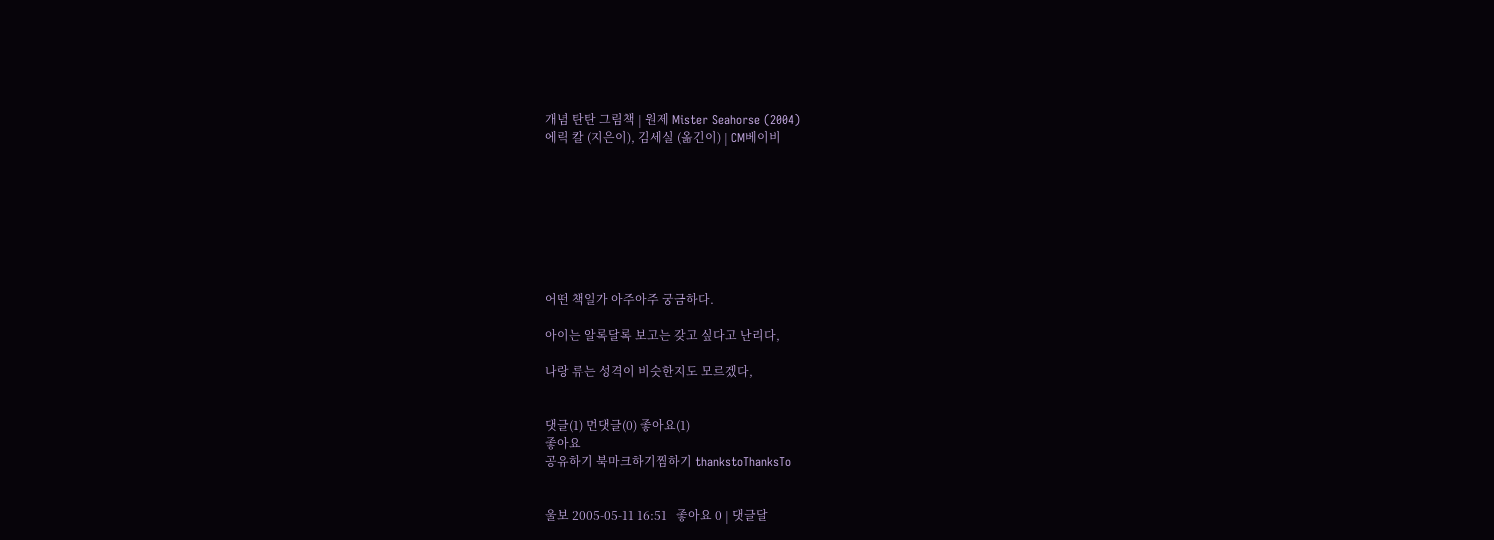개념 탄탄 그림책 | 원제 Mister Seahorse (2004)
에릭 칼 (지은이), 김세실 (옮긴이) | CM베이비








어떤 책일가 아주아주 궁금하다.

아이는 알록달록 보고는 갖고 싶다고 난리다,

나랑 류는 성격이 비슷한지도 모르겠다,


댓글(1) 먼댓글(0) 좋아요(1)
좋아요
공유하기 북마크하기찜하기 thankstoThanksTo


울보 2005-05-11 16:51   좋아요 0 | 댓글달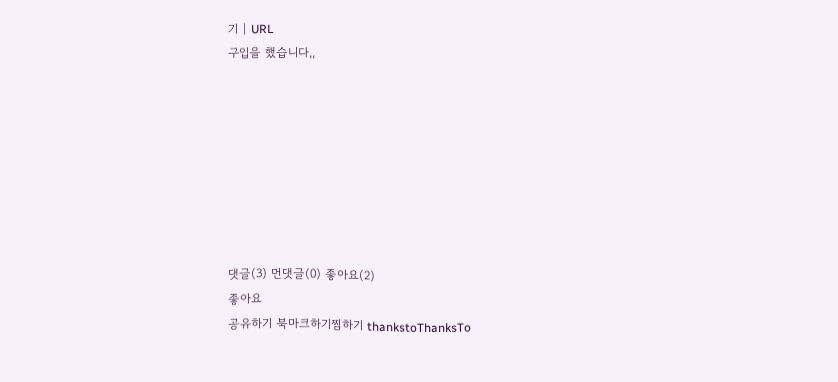기 | URL
구입을 했습니다,,








댓글(3) 먼댓글(0) 좋아요(2)
좋아요
공유하기 북마크하기찜하기 thankstoThanksTo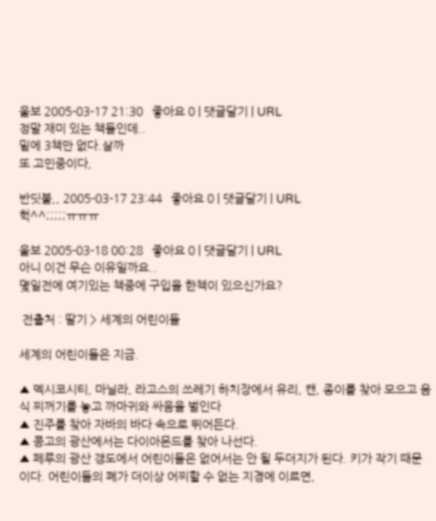울보 2005-03-17 21:30   좋아요 0 | 댓글달기 | URL
정말 재미 있는 책들인데..
밑에 3책만 없다.살까
또 고민중이다,

반딧불,, 2005-03-17 23:44   좋아요 0 | 댓글달기 | URL
헉^^;;;;;ㅠㅠㅠ

울보 2005-03-18 00:28   좋아요 0 | 댓글달기 | URL
아니 이건 무슨 이유일까요..
몇일전에 여기있는 책중에 구입을 한책이 있으신가요?

 전출처 : 딸기 > 세계의 어린이들

세계의 어린이들은 지금.

▲ 멕시코시티, 마닐라, 라고스의 쓰레기 하치장에서 유리, 캔, 종이를 찾아 모으고 음식 찌꺼기를 놓고 까마귀와 싸움을 벌인다
▲ 진주를 찾아 자바의 바다 속으로 뛰어든다.
▲ 콩고의 광산에서는 다이아몬드를 찾아 나선다.
▲ 페루의 광산 갱도에서 어린이들은 없어서는 안 될 두더지가 된다. 키가 작기 때문이다. 어린이들의 폐가 더이상 어찌할 수 없는 지경에 이르면,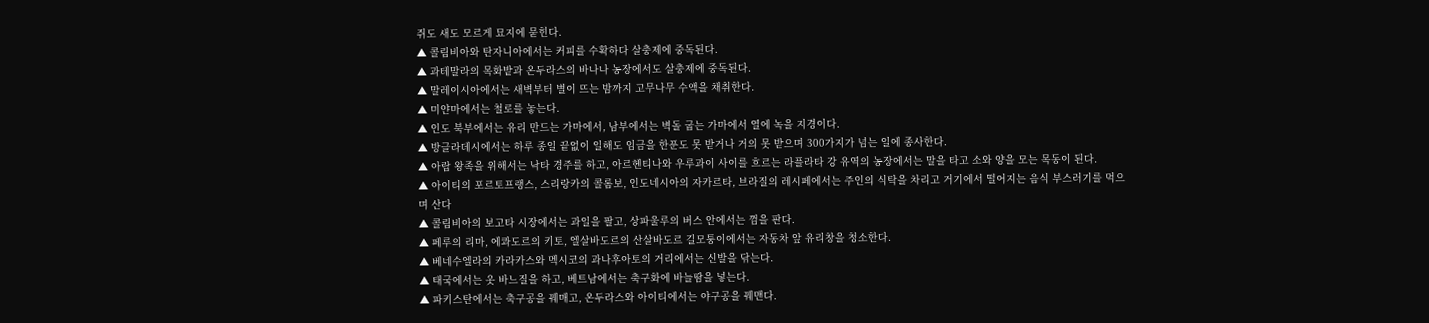쥐도 새도 모르게 묘지에 묻힌다.
▲ 콜림비아와 탄자니아에서는 커피를 수확하다 살충제에 중독된다.
▲ 과테말라의 목화밭과 온두라스의 바나나 농장에서도 살충제에 중독된다.
▲ 말레이시아에서는 새벽부터 별이 뜨는 밤까지 고무나무 수액을 채취한다.
▲ 미얀마에서는 철로를 놓는다.
▲ 인도 북부에서는 유리 만드는 가마에서, 남부에서는 벽돌 굽는 가마에서 열에 녹을 지경이다.
▲ 방글라데시에서는 하루 종일 끝없이 일해도 임금을 한푼도 못 받거나 거의 못 받으며 300가지가 넘는 일에 종사한다.
▲ 아랍 왕족을 위해서는 낙타 경주를 하고, 아르헨티나와 우루과이 사이를 흐르는 라플라타 강 유역의 농장에서는 말을 타고 소와 양을 모는 목동이 된다.
▲ 아이티의 포르토프랭스, 스리랑카의 콜롬보, 인도네시아의 자카르타, 브라질의 레시페에서는 주인의 식탁을 차리고 거기에서 떨어지는 음식 부스러기를 먹으며 산다
▲ 콜림비아의 보고타 시장에서는 과일을 팔고, 상파울루의 버스 안에서는 껌을 판다.
▲ 페루의 리마, 에콰도르의 키토, 엘살바도르의 산살바도르 길모퉁이에서는 자동차 앞 유리창을 청소한다.
▲ 베네수엘라의 카라카스와 멕시코의 과나후아토의 거리에서는 신발을 닦는다.
▲ 태국에서는 옷 바느질을 하고, 베트남에서는 축구화에 바늘땀을 넣는다.
▲ 파키스탄에서는 축구공을 꿰매고, 온두라스와 아이티에서는 야구공을 꿰맨다.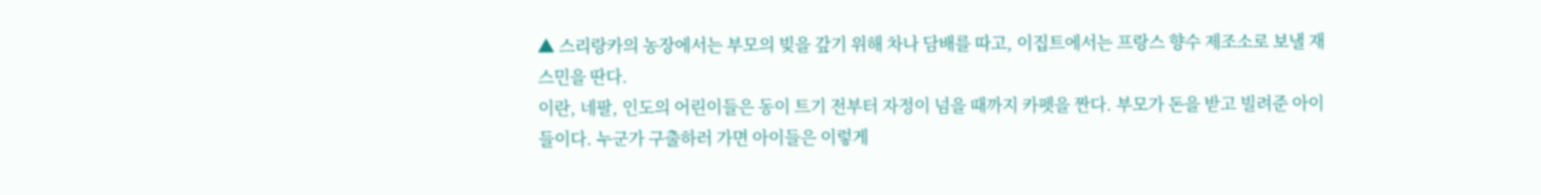▲ 스리랑카의 농장에서는 부모의 빚을 갚기 위해 차나 담배를 따고, 이집트에서는 프랑스 향수 제조소로 보낼 재스민을 딴다.
이란, 네팔, 인도의 어린이들은 동이 트기 전부터 자정이 넘을 때까지 카펫을 짠다. 부모가 돈을 받고 빌려준 아이들이다. 누군가 구출하러 가면 아이들은 이렇게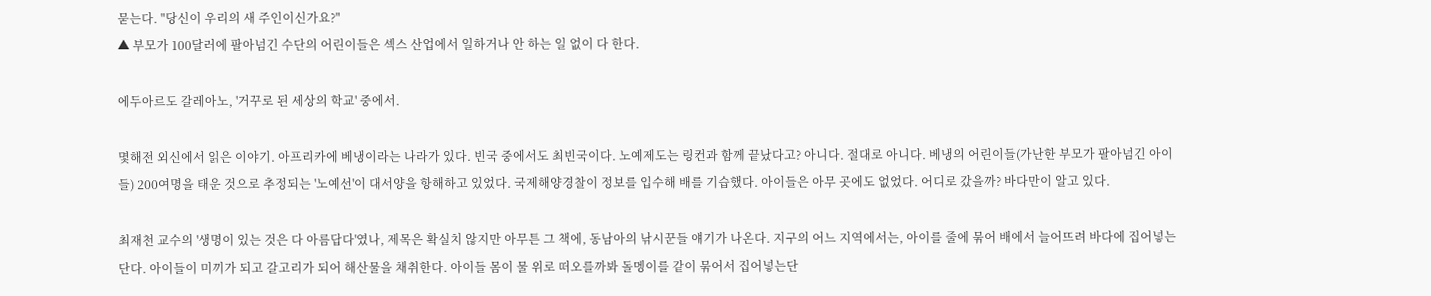묻는다. "당신이 우리의 새 주인이신가요?"
▲ 부모가 100달러에 팔아넘긴 수단의 어린이들은 섹스 산업에서 일하거나 안 하는 일 없이 다 한다.

에두아르도 갈레아노, '거꾸로 된 세상의 학교' 중에서.

몇해전 외신에서 읽은 이야기. 아프리카에 베냉이라는 나라가 있다. 빈국 중에서도 최빈국이다. 노예제도는 링컨과 함께 끝났다고? 아니다. 절대로 아니다. 베냉의 어린이들(가난한 부모가 팔아넘긴 아이들) 200여명을 태운 것으로 추정되는 '노예선'이 대서양을 항해하고 있었다. 국제해양경찰이 정보를 입수해 배를 기습했다. 아이들은 아무 곳에도 없었다. 어디로 갔을까? 바다만이 알고 있다.

최재천 교수의 '생명이 있는 것은 다 아름답다'였나, 제목은 확실치 않지만 아무튼 그 책에, 동남아의 낚시꾼들 얘기가 나온다. 지구의 어느 지역에서는, 아이를 줄에 묶어 배에서 늘어뜨려 바다에 집어넣는단다. 아이들이 미끼가 되고 갈고리가 되어 해산물을 채취한다. 아이들 몸이 물 위로 떠오를까봐 돌멩이를 같이 묶어서 집어넣는단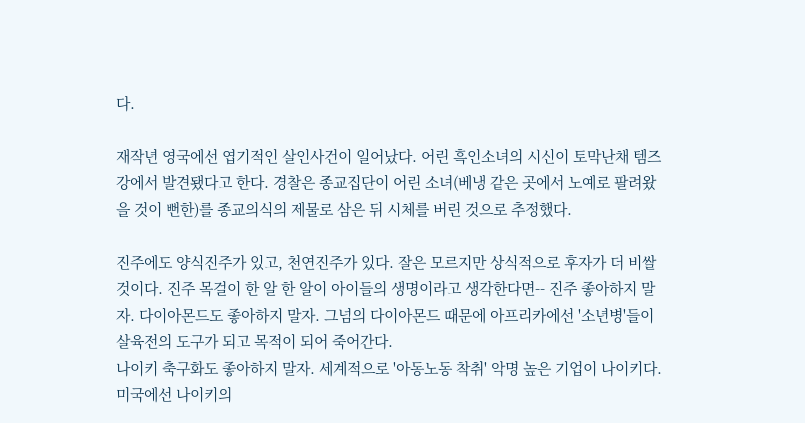다.

재작년 영국에선 엽기적인 살인사건이 일어났다. 어린 흑인소녀의 시신이 토막난채 템즈강에서 발견됐다고 한다. 경찰은 종교집단이 어린 소녀(베냉 같은 곳에서 노예로 팔려왔을 것이 뻔한)를 종교의식의 제물로 삼은 뒤 시체를 버린 것으로 추정했다.

진주에도 양식진주가 있고, 천연진주가 있다. 잘은 모르지만 상식적으로 후자가 더 비쌀 것이다. 진주 목걸이 한 알 한 알이 아이들의 생명이라고 생각한다면-- 진주 좋아하지 말자. 다이아몬드도 좋아하지 말자. 그넘의 다이아몬드 때문에 아프리카에선 '소년병'들이 살육전의 도구가 되고 목적이 되어 죽어간다.
나이키 축구화도 좋아하지 말자. 세계적으로 '아동노동 착취' 악명 높은 기업이 나이키다. 미국에선 나이키의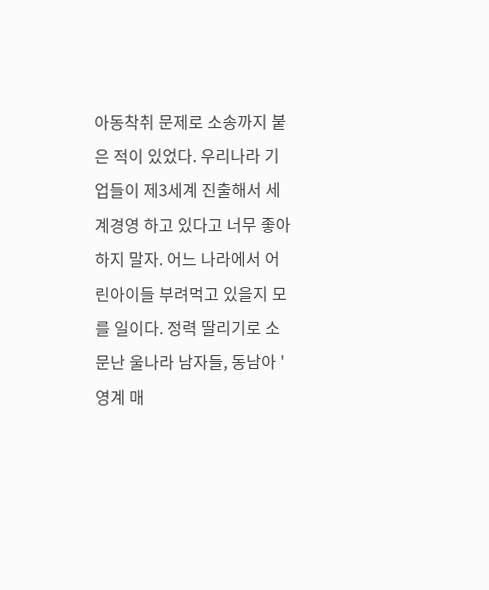아동착취 문제로 소송까지 붙은 적이 있었다. 우리나라 기업들이 제3세계 진출해서 세계경영 하고 있다고 너무 좋아하지 말자. 어느 나라에서 어린아이들 부려먹고 있을지 모를 일이다. 정력 딸리기로 소문난 울나라 남자들, 동남아 '영계 매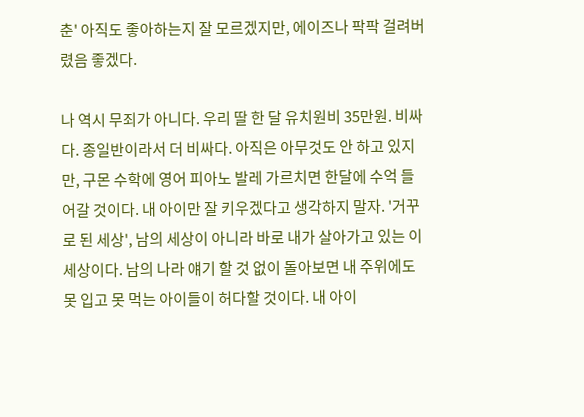춘' 아직도 좋아하는지 잘 모르겠지만, 에이즈나 팍팍 걸려버렸음 좋겠다.

나 역시 무죄가 아니다. 우리 딸 한 달 유치원비 35만원. 비싸다. 종일반이라서 더 비싸다. 아직은 아무것도 안 하고 있지만, 구몬 수학에 영어 피아노 발레 가르치면 한달에 수억 들어갈 것이다. 내 아이만 잘 키우겠다고 생각하지 말자. '거꾸로 된 세상', 남의 세상이 아니라 바로 내가 살아가고 있는 이 세상이다. 남의 나라 얘기 할 것 없이 돌아보면 내 주위에도 못 입고 못 먹는 아이들이 허다할 것이다. 내 아이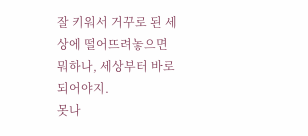잘 키워서 거꾸로 된 세상에 떨어뜨려놓으면 뭐하나, 세상부터 바로 되어야지.
못나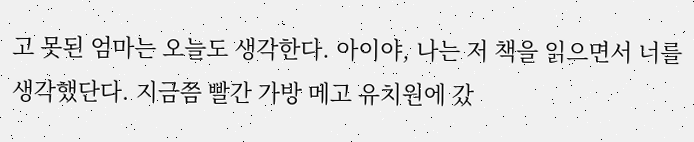고 못된 엄마는 오늘도 생각한다. 아이야, 나는 저 책을 읽으면서 너를 생각했단다. 지금쯤 빨간 가방 메고 유치원에 갔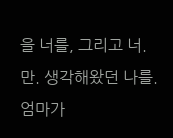을 너를, 그리고 너.만. 생각해왔던 나를. 엄마가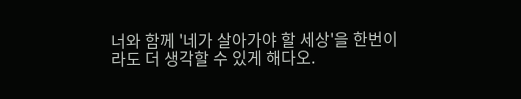너와 함께 '네가 살아가야 할 세상'을 한번이라도 더 생각할 수 있게 해다오.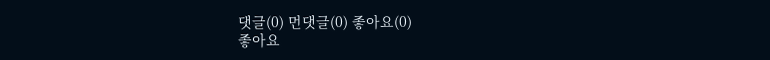댓글(0) 먼댓글(0) 좋아요(0)
좋아요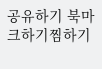공유하기 북마크하기찜하기